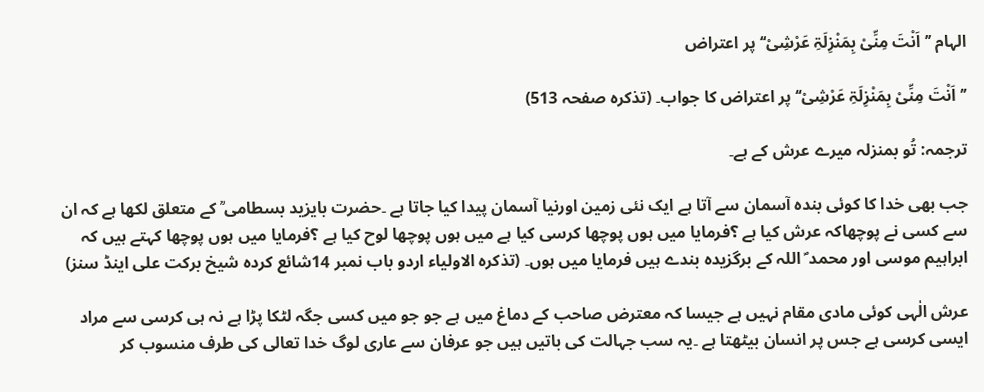الہام ’’اَنْتَ مِنِّیْ بِمَنْزِلَۃِ عَرْشِیْ‘‘ پر اعتراض

’’اَنْتَ مِنِّیْ بِمَنْزِلَۃِ عَرْشِیْ‘‘پر اعتراض کا جواب۔ (تذکرہ صفحہ 513)

ترجمہ: تُو بمنزلہ میرے عرش کے ہے۔

جب بھی خدا کا کوئی بندہ آسمان سے آتا ہے ایک نئی زمین اورنیا آسمان پیدا کیا جاتا ہے ۔حضرت بایزید بسطامی ؒ کے متعلق لکھا ہے کہ ان سے کسی نے پوچھاکہ عرش کیا ہے ؟فرمایا میں ہوں پوچھا کرسی کیا ہے میں ہوں پوچھا لوح کیا ہے ؟فرمایا میں ہوں پوچھا کہتے ہیں کہ ابراہیم موسی اور محمد ؐ اللہ کے برگزیدہ بندے ہیں فرمایا میں ہوں۔ (تذکرہ الاولیاء اردو باب نمبر 14شائع کردہ شیخ برکت علی اینڈ سنز)

عرش الٰہی کوئی مادی مقام نہیں ہے جیسا کہ معترض صاحب کے دماغ میں ہے جو جو میں کسی جگہ لٹکا پڑا ہے نہ ہی کرسی سے مراد ایسی کرسی ہے جس پر انسان بیٹھتا ہے ۔یہ سب جہالت کی باتیں ہیں جو عرفان سے عاری لوگ خدا تعالی کی طرف منسوب کر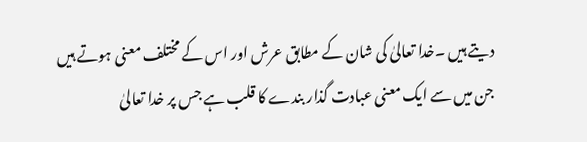دیتے ہیں ۔خدا تعالیٰ کی شان کے مطابق عرش اور اس کے مختلف معنی ہوتے ہیں جن میں سے ایک معنی عبادت گذار بندے کا قلب ہے جس پر خدا تعالیٰ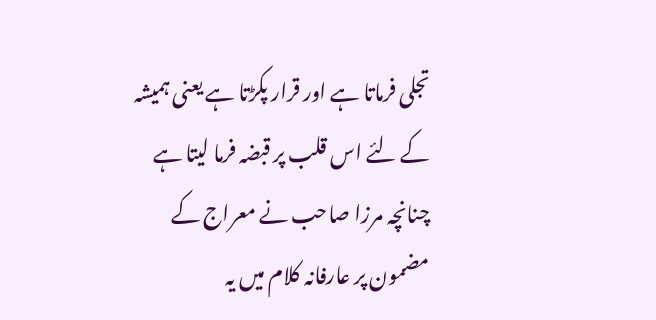تجلی فرماتا ہے اور قرار پکڑتا ہے یعنی ہمیشہ کے لئے اس قلب پر قبضہ فرما لیتا ہے چنانچہ مرزا صاحب نے معراج کے مضمون پر عارفانہ کلام میں یہ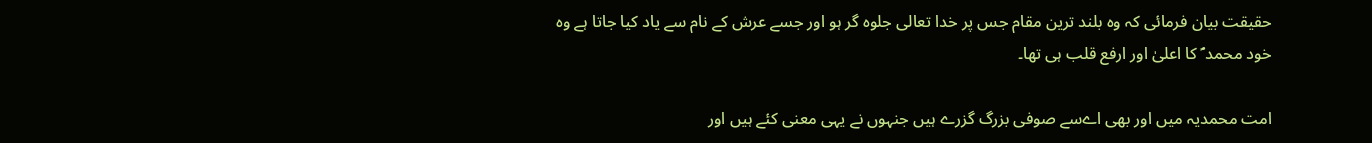حقیقت بیان فرمائی کہ وہ بلند ترین مقام جس پر خدا تعالی جلوہ گر ہو اور جسے عرش کے نام سے یاد کیا جاتا ہے وہ خود محمد ؐ کا اعلیٰ اور ارفع قلب ہی تھا۔

امت محمدیہ میں اور بھی اےسے صوفی بزرگ گزرے ہیں جنہوں نے یہی معنی کئے ہیں اور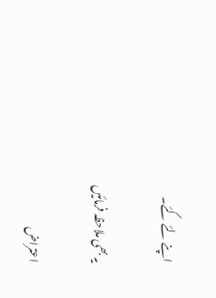اپنے لئے کئے۔

یہ بھی ملاحظہ فرمائیں

اعتراض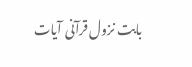بابت نزول قرآنی آیات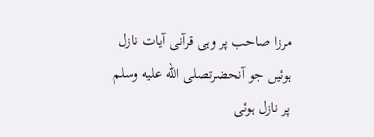مرزا صاحب پر وہی قرآنی آیات نازل ہوئیں جو آنحضرتصلى الله عليه وسلم پر نازل ہوئی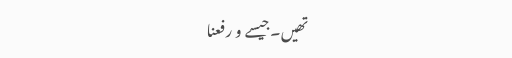تھیں۔جیسے و رفعنا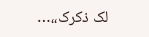لک ذکرک،،…